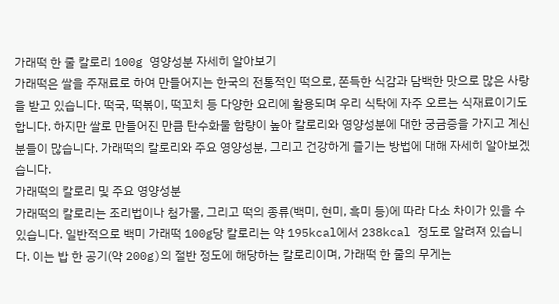가래떡 한 줄 칼로리 100g 영양성분 자세히 알아보기
가래떡은 쌀을 주재료로 하여 만들어지는 한국의 전통적인 떡으로, 쫀득한 식감과 담백한 맛으로 많은 사랑을 받고 있습니다. 떡국, 떡볶이, 떡꼬치 등 다양한 요리에 활용되며 우리 식탁에 자주 오르는 식재료이기도 합니다. 하지만 쌀로 만들어진 만큼 탄수화물 함량이 높아 칼로리와 영양성분에 대한 궁금증을 가지고 계신 분들이 많습니다. 가래떡의 칼로리와 주요 영양성분, 그리고 건강하게 즐기는 방법에 대해 자세히 알아보겠습니다.
가래떡의 칼로리 및 주요 영양성분
가래떡의 칼로리는 조리법이나 첨가물, 그리고 떡의 종류(백미, 현미, 흑미 등)에 따라 다소 차이가 있을 수 있습니다. 일반적으로 백미 가래떡 100g당 칼로리는 약 195kcal에서 238kcal 정도로 알려져 있습니다. 이는 밥 한 공기(약 200g)의 절반 정도에 해당하는 칼로리이며, 가래떡 한 줄의 무게는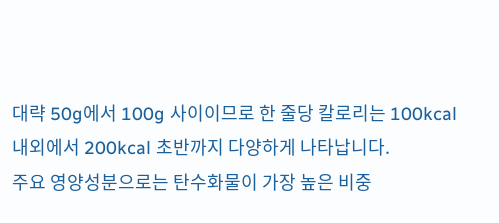대략 50g에서 100g 사이이므로 한 줄당 칼로리는 100kcal 내외에서 200kcal 초반까지 다양하게 나타납니다.
주요 영양성분으로는 탄수화물이 가장 높은 비중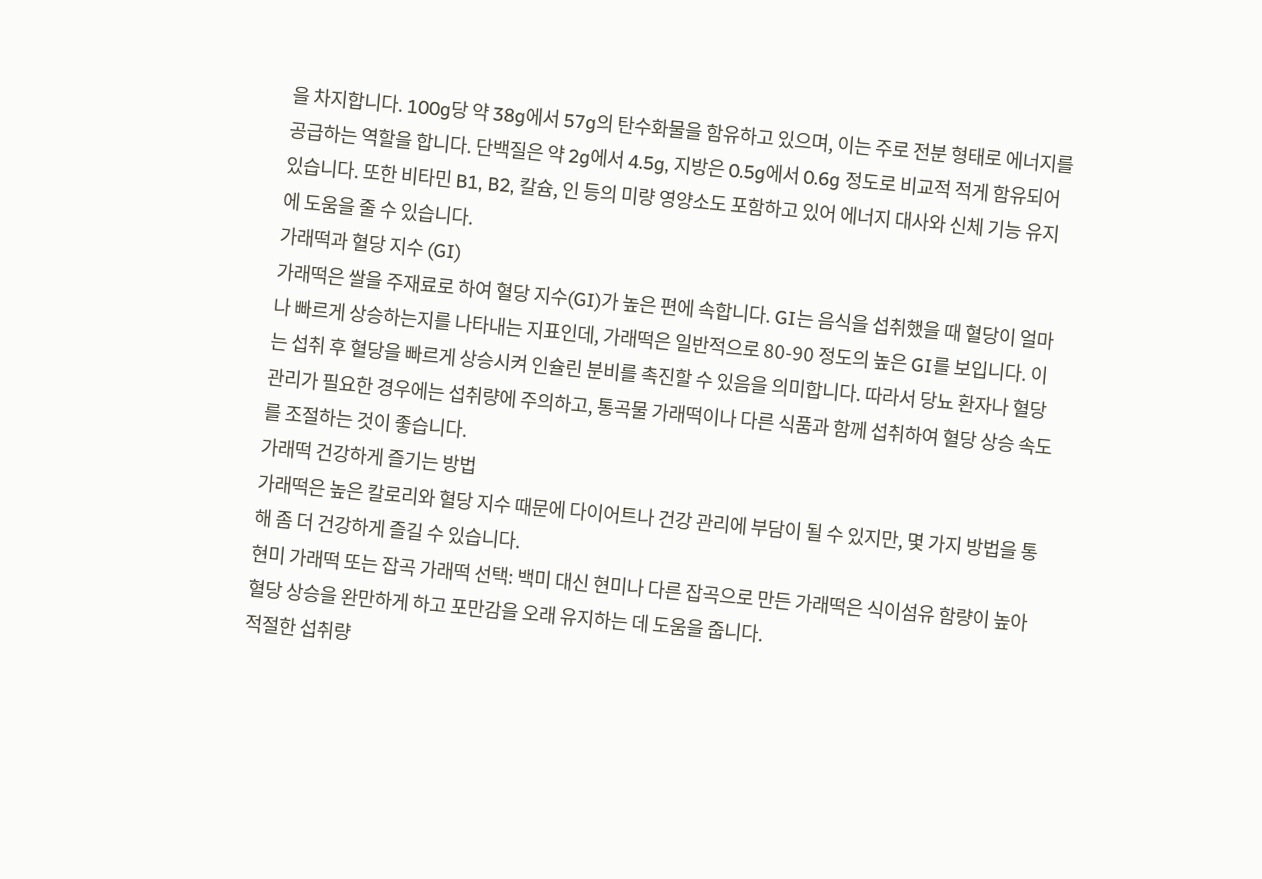을 차지합니다. 100g당 약 38g에서 57g의 탄수화물을 함유하고 있으며, 이는 주로 전분 형태로 에너지를 공급하는 역할을 합니다. 단백질은 약 2g에서 4.5g, 지방은 0.5g에서 0.6g 정도로 비교적 적게 함유되어 있습니다. 또한 비타민 B1, B2, 칼슘, 인 등의 미량 영양소도 포함하고 있어 에너지 대사와 신체 기능 유지에 도움을 줄 수 있습니다.
가래떡과 혈당 지수 (GI)
가래떡은 쌀을 주재료로 하여 혈당 지수(GI)가 높은 편에 속합니다. GI는 음식을 섭취했을 때 혈당이 얼마나 빠르게 상승하는지를 나타내는 지표인데, 가래떡은 일반적으로 80-90 정도의 높은 GI를 보입니다. 이는 섭취 후 혈당을 빠르게 상승시켜 인슐린 분비를 촉진할 수 있음을 의미합니다. 따라서 당뇨 환자나 혈당 관리가 필요한 경우에는 섭취량에 주의하고, 통곡물 가래떡이나 다른 식품과 함께 섭취하여 혈당 상승 속도를 조절하는 것이 좋습니다.
가래떡 건강하게 즐기는 방법
가래떡은 높은 칼로리와 혈당 지수 때문에 다이어트나 건강 관리에 부담이 될 수 있지만, 몇 가지 방법을 통해 좀 더 건강하게 즐길 수 있습니다.
현미 가래떡 또는 잡곡 가래떡 선택: 백미 대신 현미나 다른 잡곡으로 만든 가래떡은 식이섬유 함량이 높아 혈당 상승을 완만하게 하고 포만감을 오래 유지하는 데 도움을 줍니다.
적절한 섭취량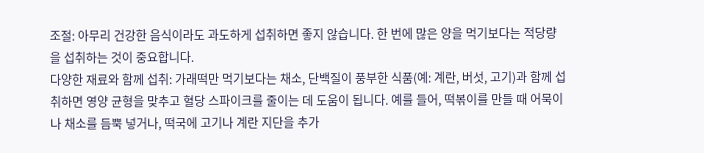조절: 아무리 건강한 음식이라도 과도하게 섭취하면 좋지 않습니다. 한 번에 많은 양을 먹기보다는 적당량을 섭취하는 것이 중요합니다.
다양한 재료와 함께 섭취: 가래떡만 먹기보다는 채소, 단백질이 풍부한 식품(예: 계란, 버섯, 고기)과 함께 섭취하면 영양 균형을 맞추고 혈당 스파이크를 줄이는 데 도움이 됩니다. 예를 들어, 떡볶이를 만들 때 어묵이나 채소를 듬뿍 넣거나, 떡국에 고기나 계란 지단을 추가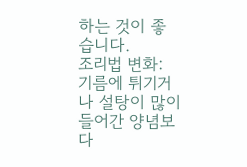하는 것이 좋습니다.
조리법 변화: 기름에 튀기거나 설탕이 많이 들어간 양념보다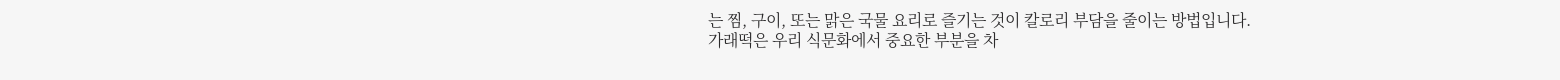는 찜, 구이, 또는 맑은 국물 요리로 즐기는 것이 칼로리 부담을 줄이는 방법입니다.
가래떡은 우리 식문화에서 중요한 부분을 차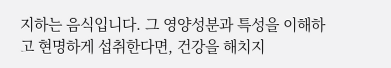지하는 음식입니다. 그 영양성분과 특성을 이해하고 현명하게 섭취한다면, 건강을 해치지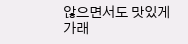않으면서도 맛있게 가래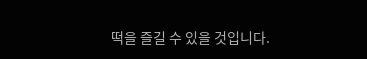떡을 즐길 수 있을 것입니다.